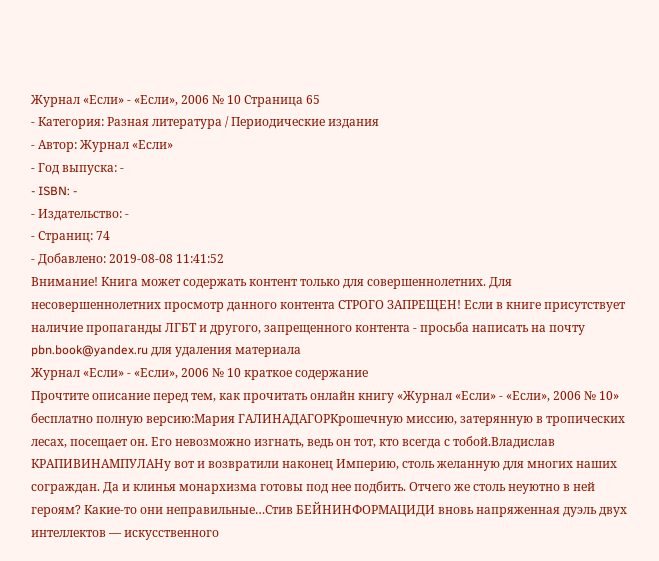Журнал «Если» - «Если», 2006 № 10 Страница 65
- Категория: Разная литература / Периодические издания
- Автор: Журнал «Если»
- Год выпуска: -
- ISBN: -
- Издательство: -
- Страниц: 74
- Добавлено: 2019-08-08 11:41:52
Внимание! Книга может содержать контент только для совершеннолетних. Для несовершеннолетних просмотр данного контента СТРОГО ЗАПРЕЩЕН! Если в книге присутствует наличие пропаганды ЛГБТ и другого, запрещенного контента - просьба написать на почту pbn.book@yandex.ru для удаления материала
Журнал «Если» - «Если», 2006 № 10 краткое содержание
Прочтите описание перед тем, как прочитать онлайн книгу «Журнал «Если» - «Если», 2006 № 10» бесплатно полную версию:Мария ГАЛИНАДАГОРКрошечную миссию, затерянную в тропических лесах, посещает он. Его невозможно изгнать, ведь он тот, кто всегда с тобой.Владислав КРАПИВИНАМПУЛАНу вот и возвратили наконец Империю, столь желанную для многих наших сограждан. Да и клинья монархизма готовы под нее подбить. Отчего же столь неуютно в ней героям? Какие-то они неправильные…Стив БЕЙНИНФОРМАЦИДИ вновь напряженная дуэль двух интеллектов — искусственного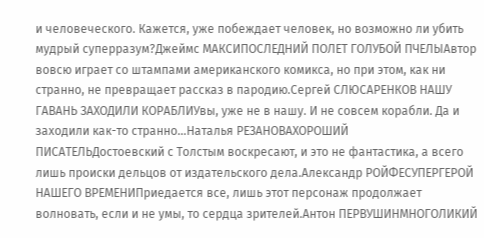и человеческого. Кажется, уже побеждает человек, но возможно ли убить мудрый суперразум?Джеймс МАКСИПОСЛЕДНИЙ ПОЛЕТ ГОЛУБОЙ ПЧЕЛЫАвтор вовсю играет со штампами американского комикса, но при этом, как ни странно, не превращает рассказ в пародию.Сергей СЛЮСАРЕНКОВ НАШУ ГАВАНЬ ЗАХОДИЛИ КОРАБЛИУвы, уже не в нашу. И не совсем корабли. Да и заходили как-то странно…Наталья РЕЗАНОВАХОРОШИЙ ПИСАТЕЛЬДостоевский с Толстым воскресают, и это не фантастика, а всего лишь происки дельцов от издательского дела.Александр РОЙФЕСУПЕРГЕРОЙ НАШЕГО ВРЕМЕНИПриедается все, лишь этот персонаж продолжает волновать, если и не умы, то сердца зрителей.Антон ПЕРВУШИНМНОГОЛИКИЙ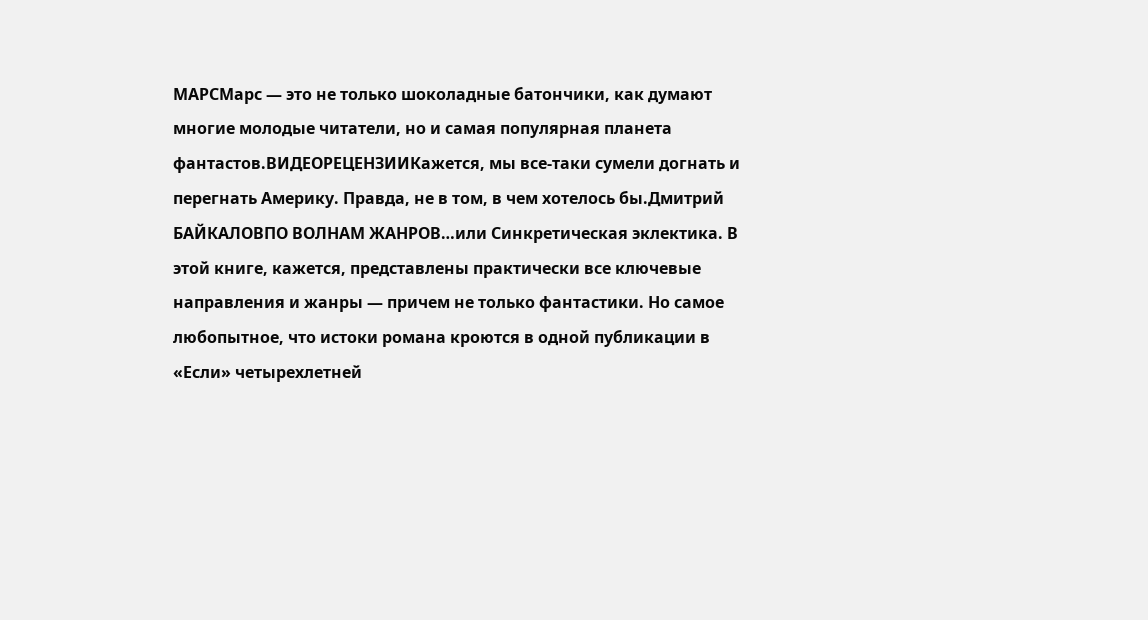МАРСМарс — это не только шоколадные батончики, как думают многие молодые читатели, но и самая популярная планета фантастов.ВИДЕОРЕЦЕНЗИИКажется, мы все-таки сумели догнать и перегнать Америку. Правда, не в том, в чем хотелось бы.Дмитрий БАЙКАЛОВПО ВОЛНАМ ЖАНРОВ…или Синкретическая эклектика. В этой книге, кажется, представлены практически все ключевые направления и жанры — причем не только фантастики. Но самое любопытное, что истоки романа кроются в одной публикации в «Если» четырехлетней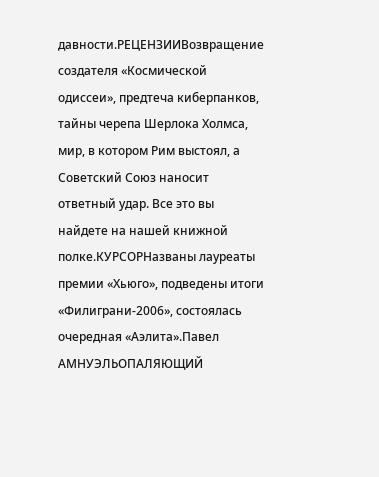давности.РЕЦЕНЗИИВозвращение создателя «Космической одиссеи», предтеча киберпанков, тайны черепа Шерлока Холмса, мир, в котором Рим выстоял, а Советский Союз наносит ответный удар. Все это вы найдете на нашей книжной полке.КУРСОРНазваны лауреаты премии «Хьюго», подведены итоги «Филиграни-2006», состоялась очередная «Аэлита».Павел АМНУЭЛЬОПАЛЯЮЩИЙ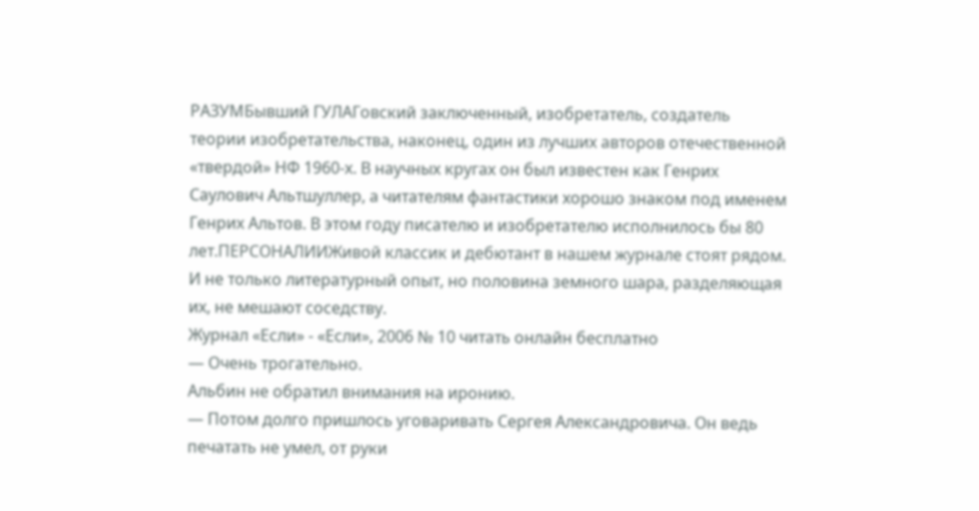РАЗУМБывший ГУЛАГовский заключенный, изобретатель, создатель теории изобретательства, наконец, один из лучших авторов отечественной «твердой» НФ 1960-х. В научных кругах он был известен как Генрих Саулович Альтшуллер, а читателям фантастики хорошо знаком под именем Генрих Альтов. В этом году писателю и изобретателю исполнилось бы 80 лет.ПЕРСОНАЛИИЖивой классик и дебютант в нашем журнале стоят рядом. И не только литературный опыт, но половина земного шара, разделяющая их, не мешают соседству.
Журнал «Если» - «Если», 2006 № 10 читать онлайн бесплатно
— Очень трогательно.
Альбин не обратил внимания на иронию.
— Потом долго пришлось уговаривать Сергея Александровича. Он ведь печатать не умел, от руки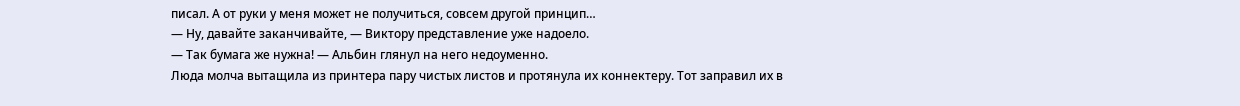писал. А от руки у меня может не получиться, совсем другой принцип…
— Ну, давайте заканчивайте, — Виктору представление уже надоело.
— Так бумага же нужна! — Альбин глянул на него недоуменно.
Люда молча вытащила из принтера пару чистых листов и протянула их коннектеру. Тот заправил их в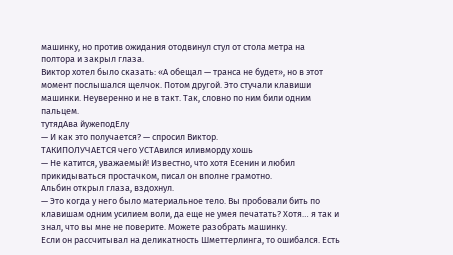машинку, но против ожидания отодвинул стул от стола метра на полтора и закрыл глаза.
Виктор хотел было сказать: «А обещал — транса не будет», но в этот момент послышался щелчок. Потом другой. Это стучали клавиши машинки. Неуверенно и не в такт. Так, словно по ним били одним пальцем.
тутядАва йужеподЕлу
— И как это получается? — спросил Виктор.
ТАКИПОЛУЧАЕТСЯ чего УСТАвился иливморду хошь
— Не катится, уважаемый! Известно, что хотя Есенин и любил прикидываться простачком, писал он вполне грамотно.
Альбин открыл глаза, вздохнул.
— Это когда у него было материальное тело. Вы пробовали бить по клавишам одним усилием воли, да еще не умея печатать? Хотя… я так и знал, что вы мне не поверите. Можете разобрать машинку.
Если он рассчитывал на деликатность Шметтерлинга, то ошибался. Есть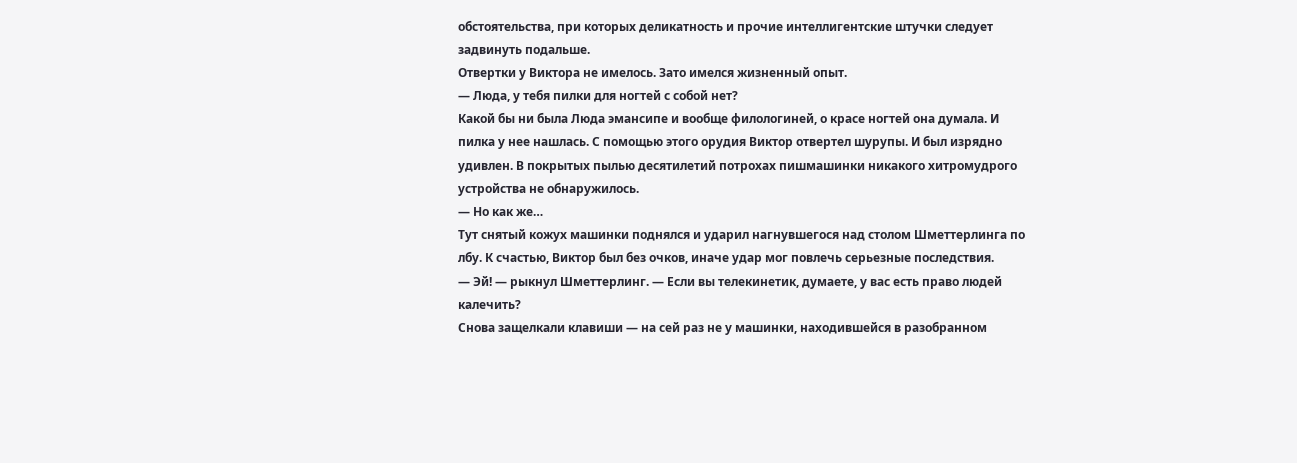обстоятельства, при которых деликатность и прочие интеллигентские штучки следует задвинуть подальше.
Отвертки у Виктора не имелось. Зато имелся жизненный опыт.
— Люда, у тебя пилки для ногтей с собой нет?
Какой бы ни была Люда эмансипе и вообще филологиней, о красе ногтей она думала. И пилка у нее нашлась. С помощью этого орудия Виктор отвертел шурупы. И был изрядно удивлен. В покрытых пылью десятилетий потрохах пишмашинки никакого хитромудрого устройства не обнаружилось.
— Но как же…
Тут снятый кожух машинки поднялся и ударил нагнувшегося над столом Шметтерлинга по лбу. К счастью, Виктор был без очков, иначе удар мог повлечь серьезные последствия.
— Эй! — рыкнул Шметтерлинг. — Если вы телекинетик, думаете, у вас есть право людей калечить?
Снова защелкали клавиши — на сей раз не у машинки, находившейся в разобранном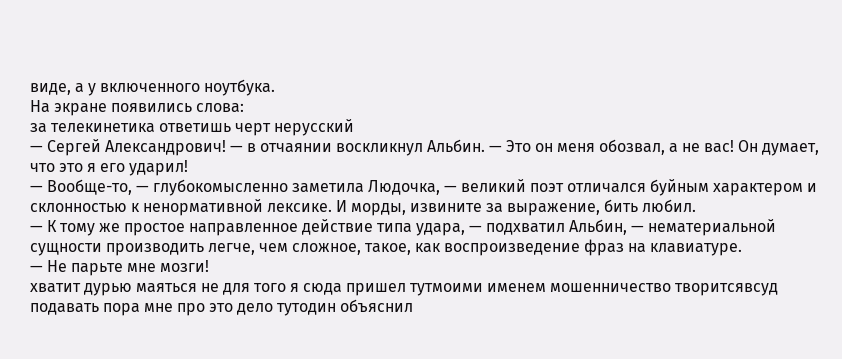виде, а у включенного ноутбука.
На экране появились слова:
за телекинетика ответишь черт нерусский
— Сергей Александрович! — в отчаянии воскликнул Альбин. — Это он меня обозвал, а не вас! Он думает, что это я его ударил!
— Вообще-то, — глубокомысленно заметила Людочка, — великий поэт отличался буйным характером и склонностью к ненормативной лексике. И морды, извините за выражение, бить любил.
— К тому же простое направленное действие типа удара, — подхватил Альбин, — нематериальной сущности производить легче, чем сложное, такое, как воспроизведение фраз на клавиатуре.
— Не парьте мне мозги!
хватит дурью маяться не для того я сюда пришел тутмоими именем мошенничество творитсявсуд подавать пора мне про это дело тутодин объяснил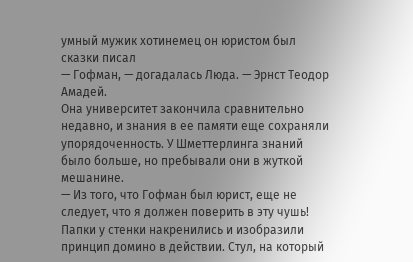умный мужик хотинемец он юристом был сказки писал
— Гофман, — догадалась Люда. — Эрнст Теодор Амадей.
Она университет закончила сравнительно недавно, и знания в ее памяти еще сохраняли упорядоченность. У Шметтерлинга знаний было больше, но пребывали они в жуткой мешанине.
— Из того, что Гофман был юрист, еще не следует, что я должен поверить в эту чушь!
Папки у стенки накренились и изобразили принцип домино в действии. Стул, на который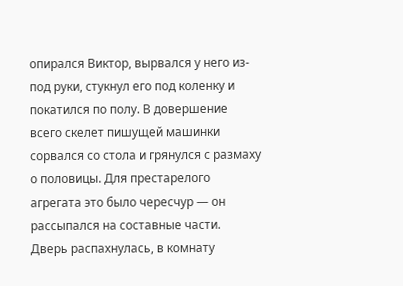опирался Виктор, вырвался у него из-под руки, стукнул его под коленку и покатился по полу. В довершение всего скелет пишущей машинки сорвался со стола и грянулся с размаху о половицы. Для престарелого агрегата это было чересчур — он рассыпался на составные части.
Дверь распахнулась, в комнату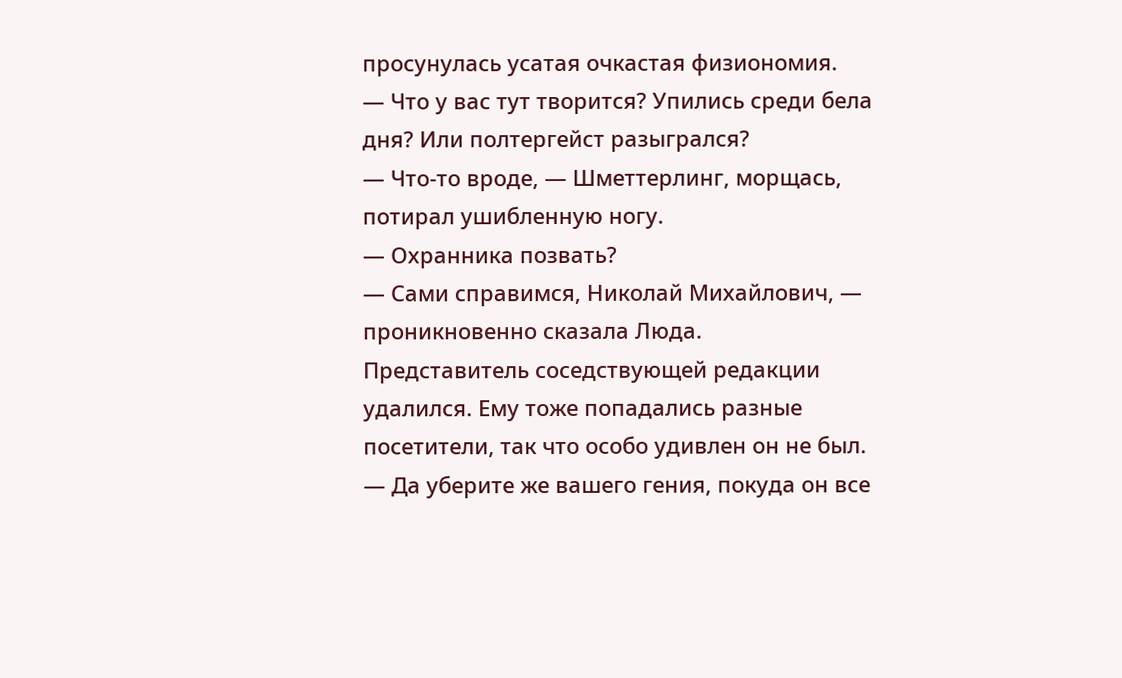просунулась усатая очкастая физиономия.
— Что у вас тут творится? Упились среди бела дня? Или полтергейст разыгрался?
— Что-то вроде, — Шметтерлинг, морщась, потирал ушибленную ногу.
— Охранника позвать?
— Сами справимся, Николай Михайлович, — проникновенно сказала Люда.
Представитель соседствующей редакции удалился. Ему тоже попадались разные посетители, так что особо удивлен он не был.
— Да уберите же вашего гения, покуда он все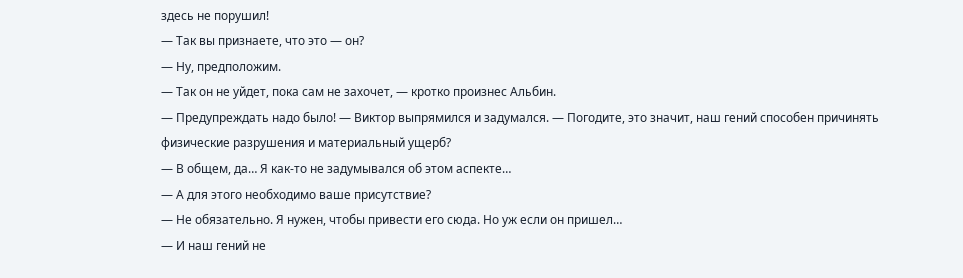здесь не порушил!
— Так вы признаете, что это — он?
— Ну, предположим.
— Так он не уйдет, пока сам не захочет, — кротко произнес Альбин.
— Предупреждать надо было! — Виктор выпрямился и задумался. — Погодите, это значит, наш гений способен причинять физические разрушения и материальный ущерб?
— В общем, да… Я как-то не задумывался об этом аспекте…
— А для этого необходимо ваше присутствие?
— Не обязательно. Я нужен, чтобы привести его сюда. Но уж если он пришел…
— И наш гений не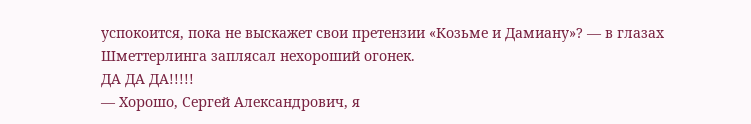успокоится, пока не выскажет свои претензии «Козьме и Дамиану»? — в глазах Шметтерлинга заплясал нехороший огонек.
ДА ДА ДА!!!!!
— Хорошо, Сергей Александрович, я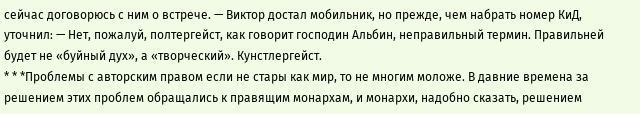сейчас договорюсь с ним о встрече. — Виктор достал мобильник, но прежде, чем набрать номер КиД, уточнил: — Нет, пожалуй, полтергейст, как говорит господин Альбин, неправильный термин. Правильней будет не «буйный дух», а «творческий». Кунстлергейст.
* * *Проблемы с авторским правом если не стары как мир, то не многим моложе. В давние времена за решением этих проблем обращались к правящим монархам, и монархи, надобно сказать, решением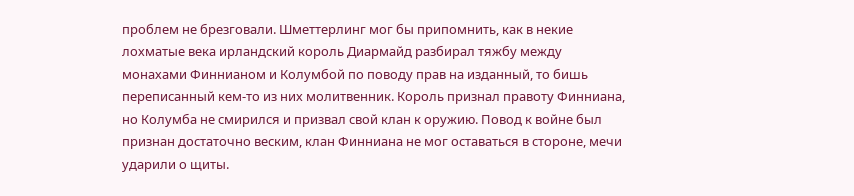проблем не брезговали. Шметтерлинг мог бы припомнить, как в некие лохматые века ирландский король Диармайд разбирал тяжбу между монахами Финнианом и Колумбой по поводу прав на изданный, то бишь переписанный кем-то из них молитвенник. Король признал правоту Финниана, но Колумба не смирился и призвал свой клан к оружию. Повод к войне был признан достаточно веским, клан Финниана не мог оставаться в стороне, мечи ударили о щиты.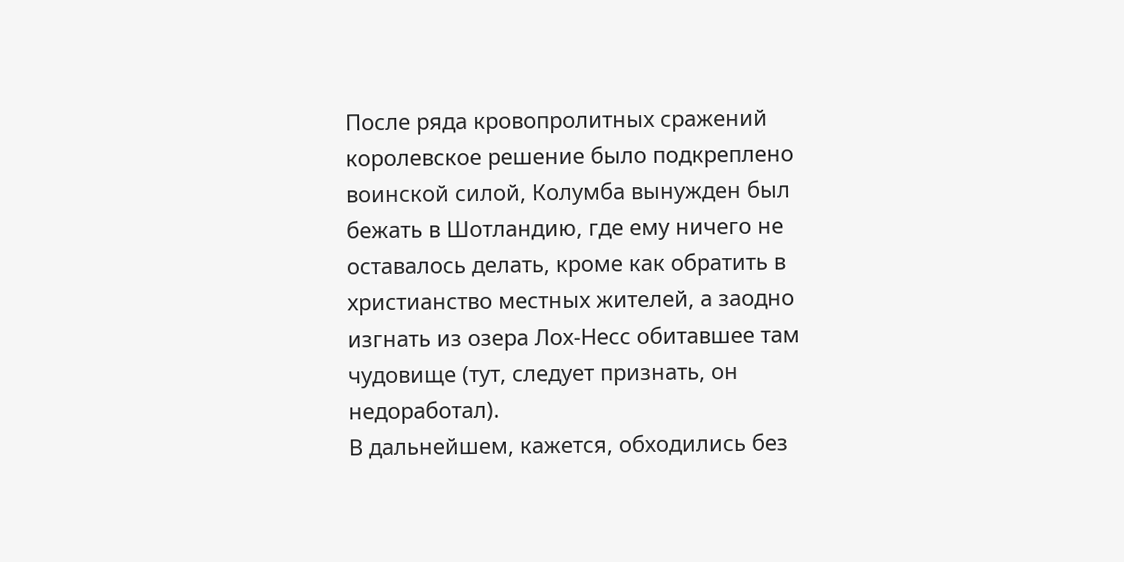После ряда кровопролитных сражений королевское решение было подкреплено воинской силой, Колумба вынужден был бежать в Шотландию, где ему ничего не оставалось делать, кроме как обратить в христианство местных жителей, а заодно изгнать из озера Лох-Несс обитавшее там чудовище (тут, следует признать, он недоработал).
В дальнейшем, кажется, обходились без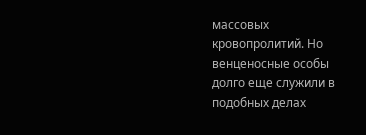массовых кровопролитий. Но венценосные особы долго еще служили в подобных делах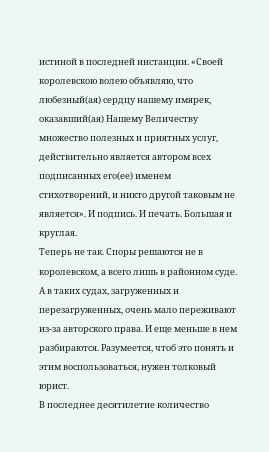истиной в последней инстанции. «Своей королевскою волею объявляю, что любезный(ая) сердцу нашему имярек, оказавший(ая) Нашему Величеству множество полезных и приятных услуг, действительно является автором всех подписанных его(ее) именем стихотворений, и никто другой таковым не является». И подпись. И печать. Большая и круглая.
Теперь не так. Споры решаются не в королевском, а всего лишь в районном суде. А в таких судах, загруженных и перезагруженных, очень мало переживают из-за авторского права. И еще меньше в нем разбираются. Разумеется, чтоб это понять и этим воспользоваться, нужен толковый юрист.
В последнее десятилетие количество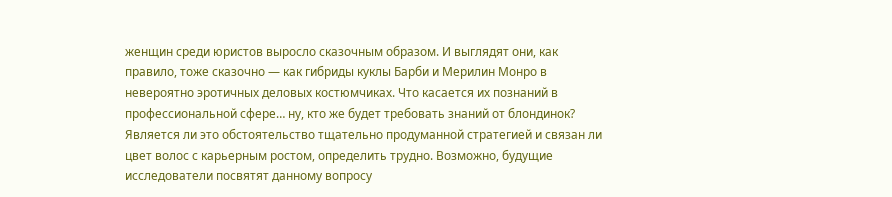женщин среди юристов выросло сказочным образом. И выглядят они, как правило, тоже сказочно — как гибриды куклы Барби и Мерилин Монро в невероятно эротичных деловых костюмчиках. Что касается их познаний в профессиональной сфере… ну, кто же будет требовать знаний от блондинок? Является ли это обстоятельство тщательно продуманной стратегией и связан ли цвет волос с карьерным ростом, определить трудно. Возможно, будущие исследователи посвятят данному вопросу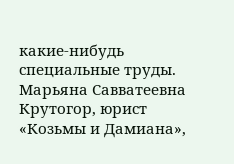какие-нибудь специальные труды.
Марьяна Савватеевна Крутогор, юрист «Козьмы и Дамиана»,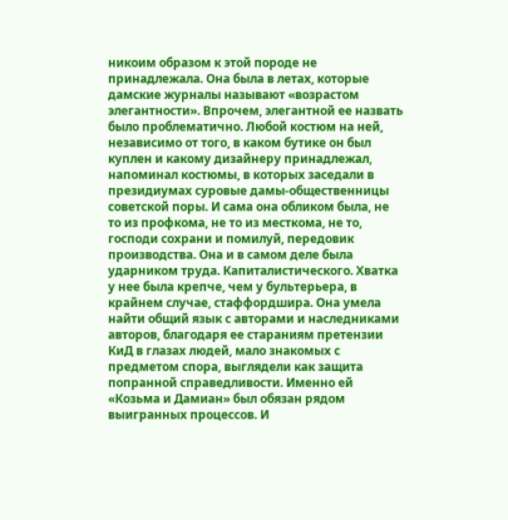никоим образом к этой породе не принадлежала. Она была в летах, которые дамские журналы называют «возрастом элегантности». Впрочем, элегантной ее назвать было проблематично. Любой костюм на ней, независимо от того, в каком бутике он был куплен и какому дизайнеру принадлежал, напоминал костюмы, в которых заседали в президиумах суровые дамы-общественницы советской поры. И сама она обликом была, не то из профкома, не то из месткома, не то, господи сохрани и помилуй, передовик производства. Она и в самом деле была ударником труда. Капиталистического. Хватка у нее была крепче, чем у бультерьера, в крайнем случае, стаффордшира. Она умела найти общий язык с авторами и наследниками авторов, благодаря ее стараниям претензии КиД в глазах людей, мало знакомых с предметом спора, выглядели как защита попранной справедливости. Именно ей «Козьма и Дамиан» был обязан рядом выигранных процессов. И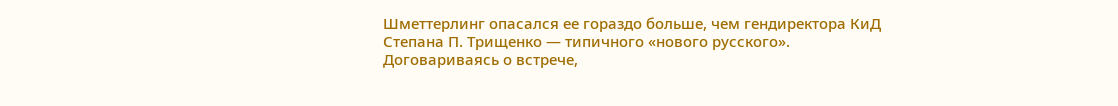Шметтерлинг опасался ее гораздо больше, чем гендиректора КиД Степана П. Трищенко — типичного «нового русского».
Договариваясь о встрече,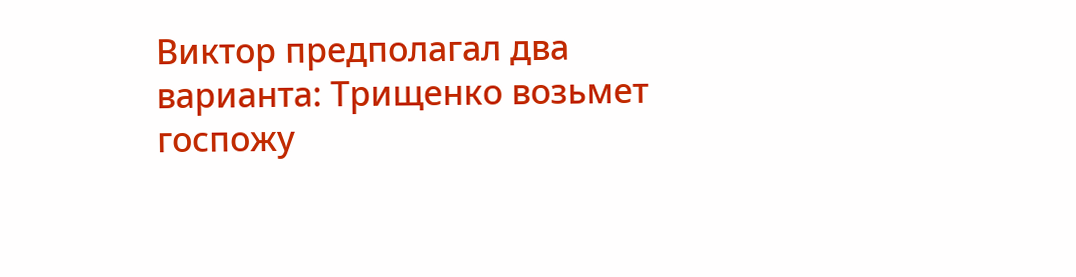Виктор предполагал два варианта: Трищенко возьмет госпожу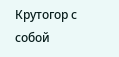Крутогор с собой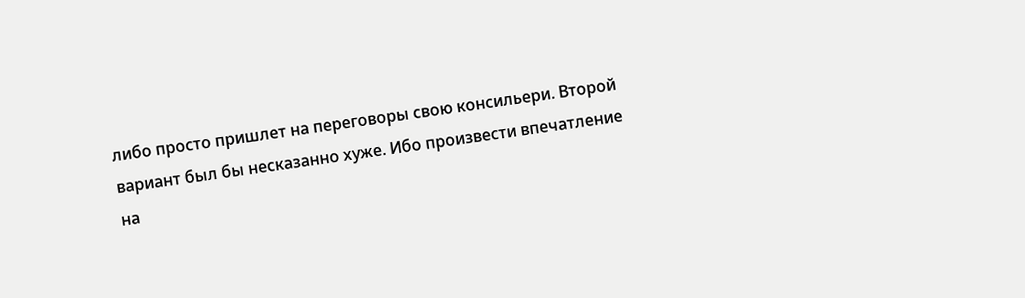либо просто пришлет на переговоры свою консильери. Второй вариант был бы несказанно хуже. Ибо произвести впечатление на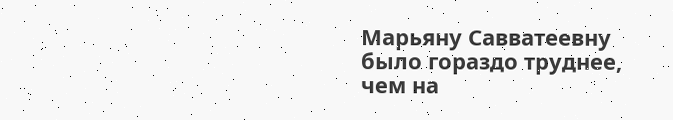Марьяну Савватеевну было гораздо труднее, чем на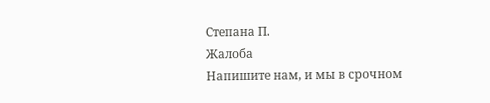Степана П.
Жалоба
Напишите нам, и мы в срочном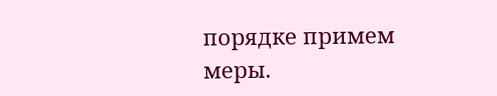порядке примем меры.